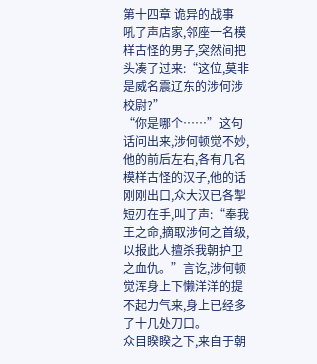第十四章 诡异的战事
吼了声店家,邻座一名模样古怪的男子,突然间把头凑了过来:“这位,莫非是威名震辽东的涉何涉校尉?”
“你是哪个……”这句话问出来,涉何顿觉不妙,他的前后左右,各有几名模样古怪的汉子,他的话刚刚出口,众大汉已各掣短刃在手,叫了声:“奉我王之命,摘取涉何之首级,以报此人擅杀我朝护卫之血仇。”言讫,涉何顿觉浑身上下懒洋洋的提不起力气来,身上已经多了十几处刀口。
众目睽睽之下,来自于朝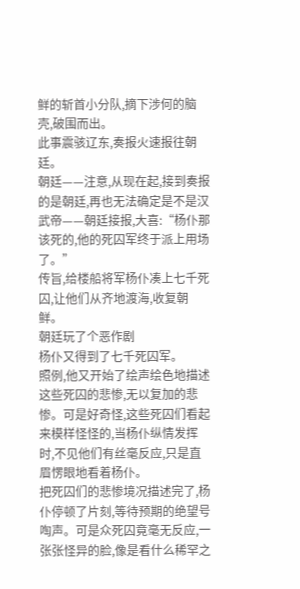鲜的斩首小分队,摘下涉何的脑壳,破围而出。
此事震骇辽东,奏报火速报往朝廷。
朝廷——注意,从现在起,接到奏报的是朝廷,再也无法确定是不是汉武帝——朝廷接报,大喜:“杨仆那该死的,他的死囚军终于派上用场了。”
传旨,给楼船将军杨仆凑上七千死囚,让他们从齐地渡海,收复朝鲜。
朝廷玩了个恶作剧
杨仆又得到了七千死囚军。
照例,他又开始了绘声绘色地描述这些死囚的悲惨,无以复加的悲惨。可是好奇怪,这些死囚们看起来模样怪怪的,当杨仆纵情发挥时,不见他们有丝毫反应,只是直眉愣眼地看着杨仆。
把死囚们的悲惨境况描述完了,杨仆停顿了片刻,等待预期的绝望号啕声。可是众死囚竟毫无反应,一张张怪异的脸,像是看什么稀罕之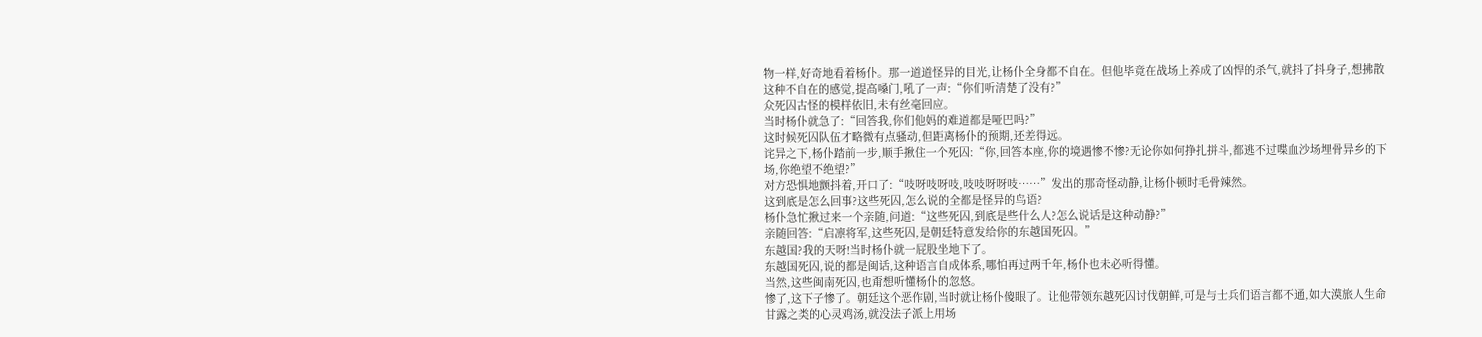物一样,好奇地看着杨仆。那一道道怪异的目光,让杨仆全身都不自在。但他毕竟在战场上养成了凶悍的杀气,就抖了抖身子,想拂散这种不自在的感觉,提高嗓门,吼了一声:“你们听清楚了没有?”
众死囚古怪的模样依旧,未有丝毫回应。
当时杨仆就急了:“回答我,你们他妈的难道都是哑巴吗?”
这时候死囚队伍才略微有点骚动,但距离杨仆的预期,还差得远。
诧异之下,杨仆踏前一步,顺手揪住一个死囚:“你,回答本座,你的境遇惨不惨?无论你如何挣扎拼斗,都逃不过喋血沙场埋骨异乡的下场,你绝望不绝望?”
对方恐惧地颤抖着,开口了:“吱呀吱呀吱,吱吱呀呀吱……”发出的那奇怪动静,让杨仆顿时毛骨辣然。
这到底是怎么回事?这些死囚,怎么说的全都是怪异的鸟语?
杨仆急忙揪过来一个亲随,问道:“这些死囚,到底是些什么人?怎么说话是这种动静?”
亲随回答:“启凛将军,这些死囚,是朝廷特意发给你的东越国死囚。”
东越国?我的天呀!当时杨仆就一屁股坐地下了。
东越国死囚,说的都是闽话,这种语言自成体系,哪怕再过两千年,杨仆也未必听得懂。
当然,这些闽南死囚,也甭想听懂杨仆的忽悠。
惨了,这下子惨了。朝廷这个恶作剧,当时就让杨仆傻眼了。让他带领东越死囚讨伐朝鲜,可是与士兵们语言都不通,如大漠旅人生命甘露之类的心灵鸡汤,就没法子派上用场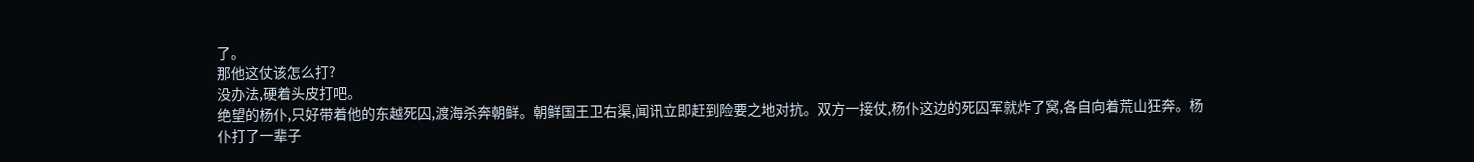了。
那他这仗该怎么打?
没办法,硬着头皮打吧。
绝望的杨仆,只好带着他的东越死囚,渡海杀奔朝鲜。朝鲜国王卫右渠,闻讯立即赶到险要之地对抗。双方一接仗,杨仆这边的死囚军就炸了窝,各自向着荒山狂奔。杨仆打了一辈子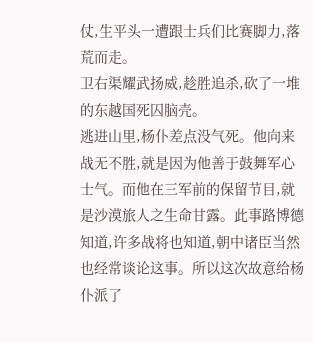仗,生平头一遭跟士兵们比赛脚力,落荒而走。
卫右渠耀武扬威,趁胜追杀,砍了一堆的东越国死囚脑壳。
逃进山里,杨仆差点没气死。他向来战无不胜,就是因为他善于鼓舞军心士气。而他在三军前的保留节目,就是沙漠旅人之生命甘露。此事路博德知道,许多战将也知道,朝中诸臣当然也经常谈论这事。所以这次故意给杨仆派了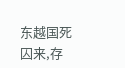东越国死囚来,存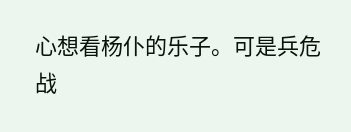心想看杨仆的乐子。可是兵危战